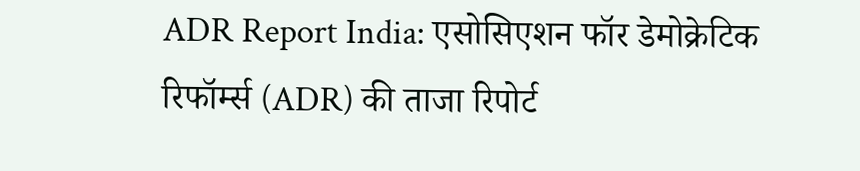ADR Report India: एसोसिएशन फॉर डेमोक्रेटिक रिफॉर्म्स (ADR) की ताजा रिपोर्ट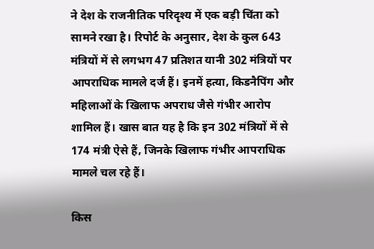ने देश के राजनीतिक परिदृश्य में एक बड़ी चिंता को सामने रखा है। रिपोर्ट के अनुसार, देश के कुल 643 मंत्रियों में से लगभग 47 प्रतिशत यानी 302 मंत्रियों पर आपराधिक मामले दर्ज हैं। इनमें हत्या, किडनैपिंग और महिलाओं के खिलाफ अपराध जैसे गंभीर आरोप शामिल हैं। खास बात यह है कि इन 302 मंत्रियों में से 174 मंत्री ऐसे हैं, जिनके खिलाफ गंभीर आपराधिक मामले चल रहे हैं।

किस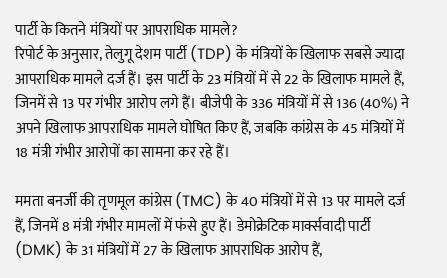पार्टी के कितने मंत्रियों पर आपराधिक मामले?
रिपोर्ट के अनुसार, तेलुगू देशम पार्टी (TDP) के मंत्रियों के खिलाफ सबसे ज्यादा आपराधिक मामले दर्ज हैं। इस पार्टी के 23 मंत्रियों में से 22 के खिलाफ मामले हैं, जिनमें से 13 पर गंभीर आरोप लगे हैं। बीजेपी के 336 मंत्रियों में से 136 (40%) ने अपने खिलाफ आपराधिक मामले घोषित किए हैं, जबकि कांग्रेस के 45 मंत्रियों में 18 मंत्री गंभीर आरोपों का सामना कर रहे हैं।

ममता बनर्जी की तृणमूल कांग्रेस (TMC) के 40 मंत्रियों में से 13 पर मामले दर्ज हैं, जिनमें 8 मंत्री गंभीर मामलों में फंसे हुए हैं। डेमोक्रेटिक मार्क्सवादी पार्टी (DMK) के 31 मंत्रियों में 27 के खिलाफ आपराधिक आरोप हैं,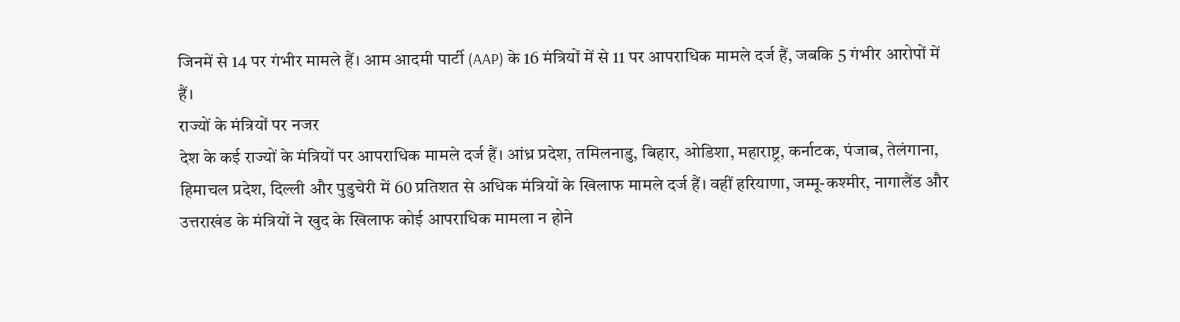जिनमें से 14 पर गंभीर मामले हैं। आम आदमी पार्टी (AAP) के 16 मंत्रियों में से 11 पर आपराधिक मामले दर्ज हैं, जबकि 5 गंभीर आरोपों में हैं।
राज्यों के मंत्रियों पर नजर
देश के कई राज्यों के मंत्रियों पर आपराधिक मामले दर्ज हैं। आंध्र प्रदेश, तमिलनाडु, बिहार, ओडिशा, महाराष्ट्र, कर्नाटक, पंजाब, तेलंगाना, हिमाचल प्रदेश, दिल्ली और पुडुचेरी में 60 प्रतिशत से अधिक मंत्रियों के खिलाफ मामले दर्ज हैं। वहीं हरियाणा, जम्मू-कश्मीर, नागालैंड और उत्तराखंड के मंत्रियों ने खुद के खिलाफ कोई आपराधिक मामला न होने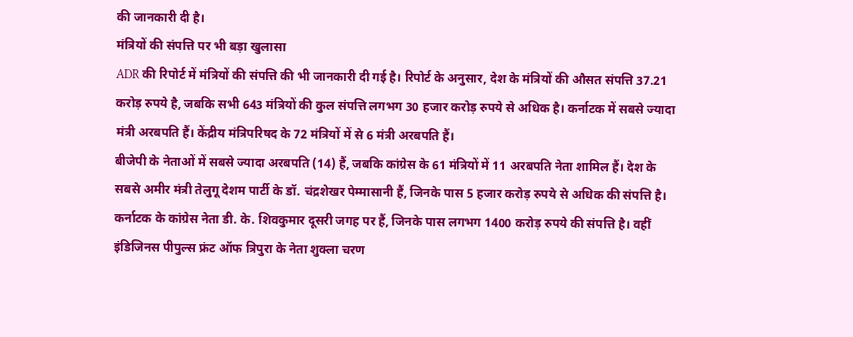की जानकारी दी है।
मंत्रियों की संपत्ति पर भी बड़ा खुलासा
ADR की रिपोर्ट में मंत्रियों की संपत्ति की भी जानकारी दी गई है। रिपोर्ट के अनुसार, देश के मंत्रियों की औसत संपत्ति 37.21 करोड़ रुपये है, जबकि सभी 643 मंत्रियों की कुल संपत्ति लगभग 30 हजार करोड़ रुपये से अधिक है। कर्नाटक में सबसे ज्यादा मंत्री अरबपति हैं। केंद्रीय मंत्रिपरिषद के 72 मंत्रियों में से 6 मंत्री अरबपति हैं।
बीजेपी के नेताओं में सबसे ज्यादा अरबपति (14) हैं, जबकि कांग्रेस के 61 मंत्रियों में 11 अरबपति नेता शामिल हैं। देश के सबसे अमीर मंत्री तेलुगू देशम पार्टी के डॉ. चंद्रशेखर पेम्मासानी हैं, जिनके पास 5 हजार करोड़ रुपये से अधिक की संपत्ति है। कर्नाटक के कांग्रेस नेता डी. के. शिवकुमार दूसरी जगह पर हैं, जिनके पास लगभग 1400 करोड़ रुपये की संपत्ति है। वहीं इंडिजिनस पीपुल्स फ्रंट ऑफ त्रिपुरा के नेता शुक्ला चरण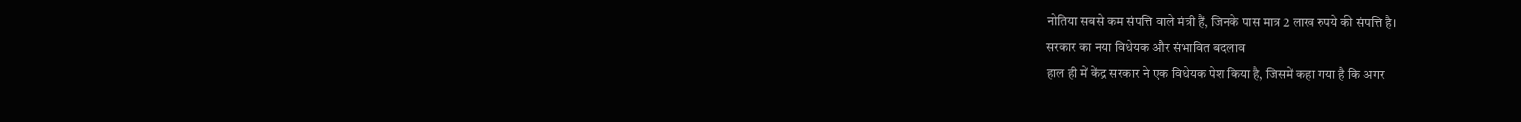नोतिया सबसे कम संपत्ति वाले मंत्री हैं, जिनके पास मात्र 2 लाख रुपये की संपत्ति है।
सरकार का नया विधेयक और संभावित बदलाव
हाल ही में केंद्र सरकार ने एक विधेयक पेश किया है, जिसमें कहा गया है कि अगर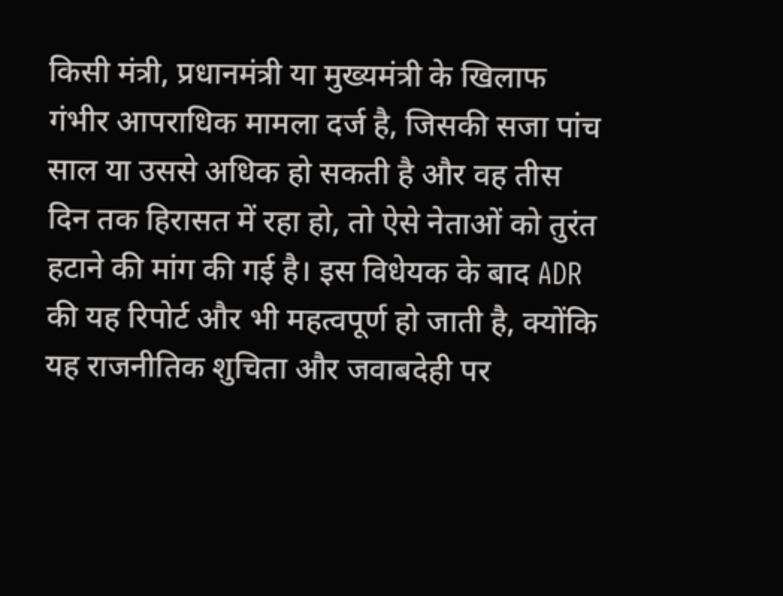किसी मंत्री, प्रधानमंत्री या मुख्यमंत्री के खिलाफ गंभीर आपराधिक मामला दर्ज है, जिसकी सजा पांच साल या उससे अधिक हो सकती है और वह तीस दिन तक हिरासत में रहा हो, तो ऐसे नेताओं को तुरंत हटाने की मांग की गई है। इस विधेयक के बाद ADR की यह रिपोर्ट और भी महत्वपूर्ण हो जाती है, क्योंकि यह राजनीतिक शुचिता और जवाबदेही पर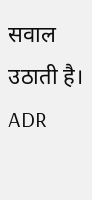सवाल उठाती है।
ADR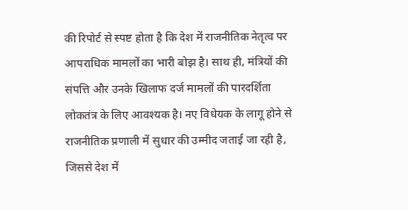की रिपोर्ट से स्पष्ट होता है कि देश में राजनीतिक नेतृत्व पर आपराधिक मामलों का भारी बोझ है। साथ ही, मंत्रियों की संपत्ति और उनके खिलाफ दर्ज मामलों की पारदर्शिता लोकतंत्र के लिए आवश्यक है। नए विधेयक के लागू होने से राजनीतिक प्रणाली में सुधार की उम्मीद जताई जा रही है, जिससे देश में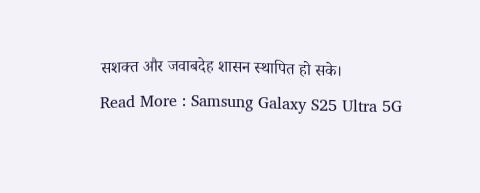सशक्त और जवाबदेह शासन स्थापित हो सके।
Read More : Samsung Galaxy S25 Ultra 5G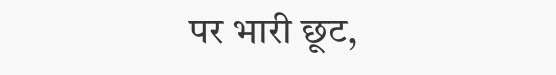पर भारी छूट,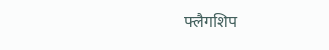फ्लैगशिप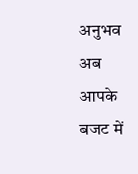अनुभव अब आपके बजट में